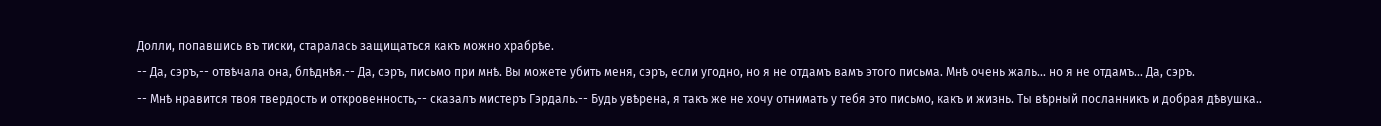Долли, попавшись въ тиски, старалась защищаться какъ можно храбрѣе.
-- Да, сэръ,-- отвѣчала она, блѣднѣя.-- Да, сэръ, письмо при мнѣ. Вы можете убить меня, сэръ, если угодно, но я не отдамъ вамъ этого письма. Мнѣ очень жаль... но я не отдамъ... Да, сэръ.
-- Мнѣ нравится твоя твердость и откровенность,-- сказалъ мистеръ Гэрдаль.-- Будь увѣрена, я такъ же не хочу отнимать у тебя это письмо, какъ и жизнь. Ты вѣрный посланникъ и добрая дѣвушка..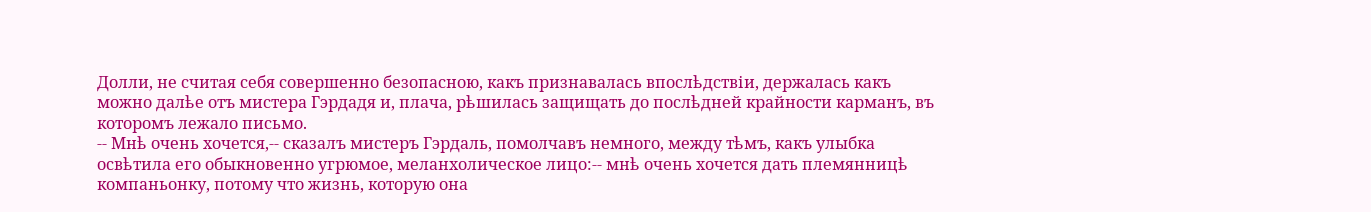Долли, не считая себя совершенно безопасною, какъ признавалась впослѣдствіи, держалась какъ можно далѣе отъ мистера Гэрдадя и, плача, рѣшилась защищать до послѣдней крайности карманъ, въ которомъ лежало письмо.
-- Мнѣ очень хочется,-- сказалъ мистеръ Гэрдаль, помолчавъ немного, между тѣмъ, какъ улыбка освѣтила его обыкновенно угрюмое, меланхолическое лицо:-- мнѣ очень хочется дать племянницѣ компаньонку, потому что жизнь, которую она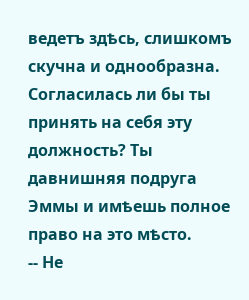ведетъ здѣсь, слишкомъ скучна и однообразна. Согласилась ли бы ты принять на себя эту должность? Ты давнишняя подруга Эммы и имѣешь полное право на это мѣсто.
-- Не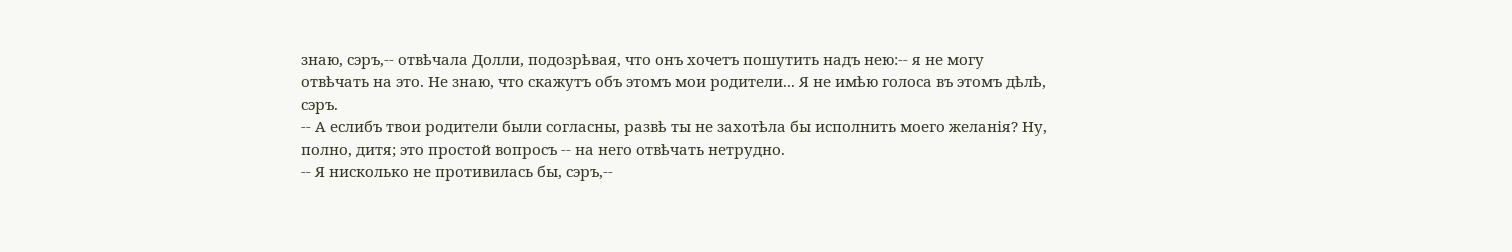знаю, сэръ,-- отвѣчала Долли, подозрѣвая, что онъ хочетъ пошутить надъ нею:-- я не могу отвѣчать на это. Не знаю, что скажутъ объ этомъ мои родители... Я не имѣю голоса въ этомъ дѣлѣ, сэръ.
-- А еслибъ твои родители были согласны, развѣ ты не захотѣла бы исполнить моего желанія? Ну, полно, дитя; это простой вопросъ -- на него отвѣчать нетрудно.
-- Я нисколько не противилась бы, сэръ,--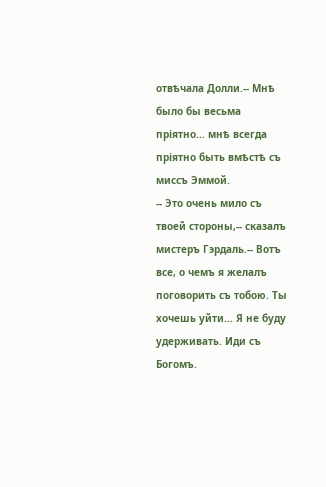отвѣчала Долли.-- Мнѣ было бы весьма пріятно... мнѣ всегда пріятно быть вмѣстѣ съ миссъ Эммой.
-- Это очень мило съ твоей стороны,-- сказалъ мистеръ Гэрдаль.-- Вотъ все, о чемъ я желалъ поговорить съ тобою. Ты хочешь уйти... Я не буду удерживать. Иди съ Богомъ.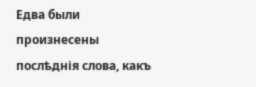Едва были произнесены послѣднія слова, какъ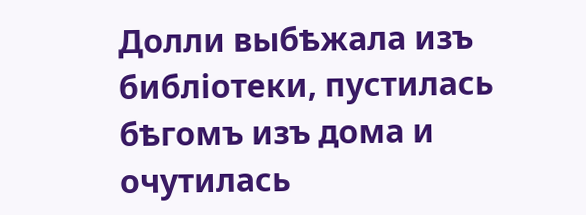Долли выбѣжала изъ библіотеки, пустилась бѣгомъ изъ дома и очутилась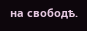на свободѣ.